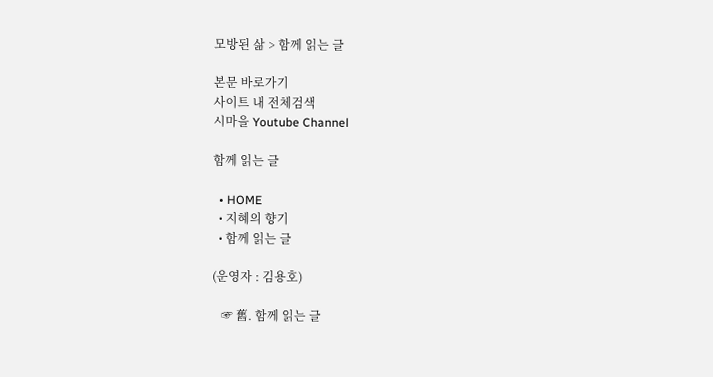모방된 삶 > 함께 읽는 글

본문 바로가기
사이트 내 전체검색
시마을 Youtube Channel

함께 읽는 글

  • HOME
  • 지혜의 향기
  • 함께 읽는 글

(운영자 : 김용호)

   ☞ 舊. 함께 읽는 글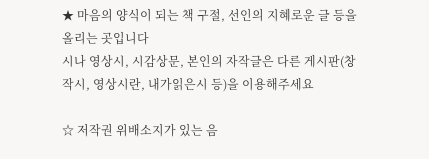★ 마음의 양식이 되는 책 구절, 선인의 지혜로운 글 등을 올리는 곳입니다
시나 영상시, 시감상문, 본인의 자작글은 다른 게시판(창작시, 영상시란, 내가읽은시 등)을 이용해주세요

☆ 저작권 위배소지가 있는 음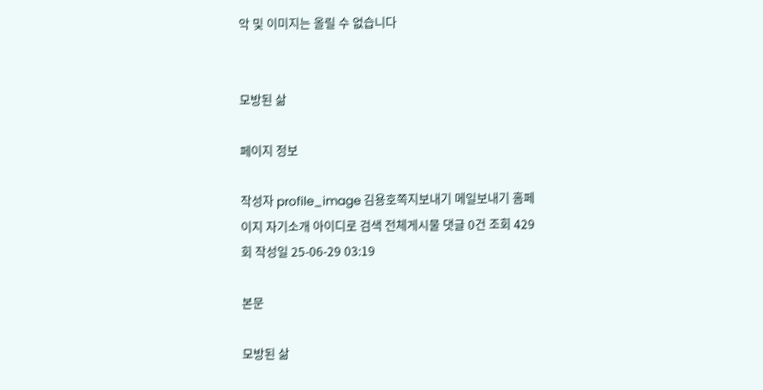악 및 이미지는 올릴 수 없습니다


모방된 삶

페이지 정보

작성자 profile_image 김용호쪽지보내기 메일보내기 홈페이지 자기소개 아이디로 검색 전체게시물 댓글 0건 조회 429회 작성일 25-06-29 03:19

본문

모방된 삶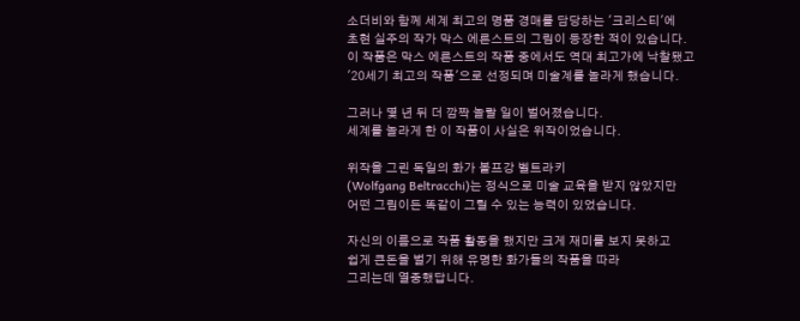소더비와 함께 세계 최고의 명품 경매를 담당하는 '크리스티'에
초현 실주의 작가 막스 에른스트의 그림이 등장한 적이 있습니다.
이 작품은 막스 에른스트의 작품 중에서도 역대 최고가에 낙찰됐고
'20세기 최고의 작품'으로 선정되며 미술계를 놀라게 했습니다.

그러나 몇 년 뒤 더 깜짝 놀랄 일이 벌어졌습니다.
세계를 놀라게 한 이 작품이 사실은 위작이었습니다.

위작을 그린 독일의 화가 볼프강 벨트라키
(Wolfgang Beltracchi)는 정식으로 미술 교육을 받지 않았지만
어떤 그림이든 똑같이 그릴 수 있는 능력이 있었습니다.

자신의 이름으로 작품 활동을 했지만 크게 재미를 보지 못하고
쉽게 큰돈을 벌기 위해 유명한 화가들의 작품을 따라
그리는데 열중했답니다.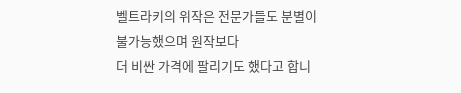벨트라키의 위작은 전문가들도 분별이 불가능했으며 원작보다
더 비싼 가격에 팔리기도 했다고 합니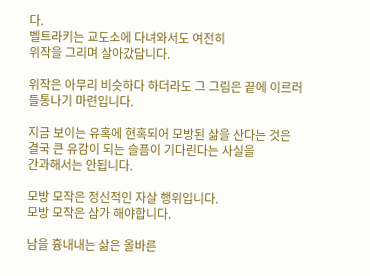다.
벨트라키는 교도소에 다녀와서도 여전히
위작을 그리며 살아갔답니다.

위작은 아무리 비슷하다 하더라도 그 그림은 끝에 이르러
들통나기 마련입니다.

지금 보이는 유혹에 현혹되어 모방된 삶을 산다는 것은
결국 큰 유감이 되는 슬픔이 기다린다는 사실을
간과해서는 안됩니다.

모방 모작은 정신적인 자살 행위입니다.
모방 모작은 삼가 해야합니다.

남을 흉내내는 삶은 올바른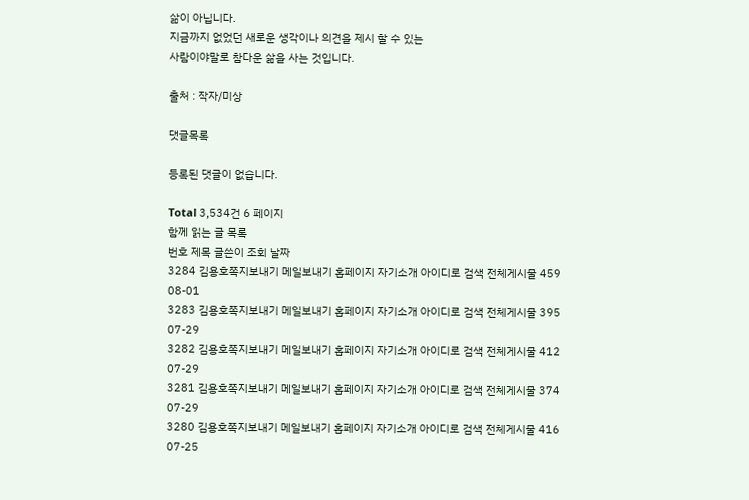삶이 아닙니다.
지금까지 없었던 새로운 생각이나 의견을 제시 할 수 있는
사람이야말로 참다운 삶을 사는 것입니다.

출처 : 작자/미상

댓글목록

등록된 댓글이 없습니다.

Total 3,534건 6 페이지
함께 읽는 글 목록
번호 제목 글쓴이 조회 날짜
3284 김용호쪽지보내기 메일보내기 홈페이지 자기소개 아이디로 검색 전체게시물 459 08-01
3283 김용호쪽지보내기 메일보내기 홈페이지 자기소개 아이디로 검색 전체게시물 395 07-29
3282 김용호쪽지보내기 메일보내기 홈페이지 자기소개 아이디로 검색 전체게시물 412 07-29
3281 김용호쪽지보내기 메일보내기 홈페이지 자기소개 아이디로 검색 전체게시물 374 07-29
3280 김용호쪽지보내기 메일보내기 홈페이지 자기소개 아이디로 검색 전체게시물 416 07-25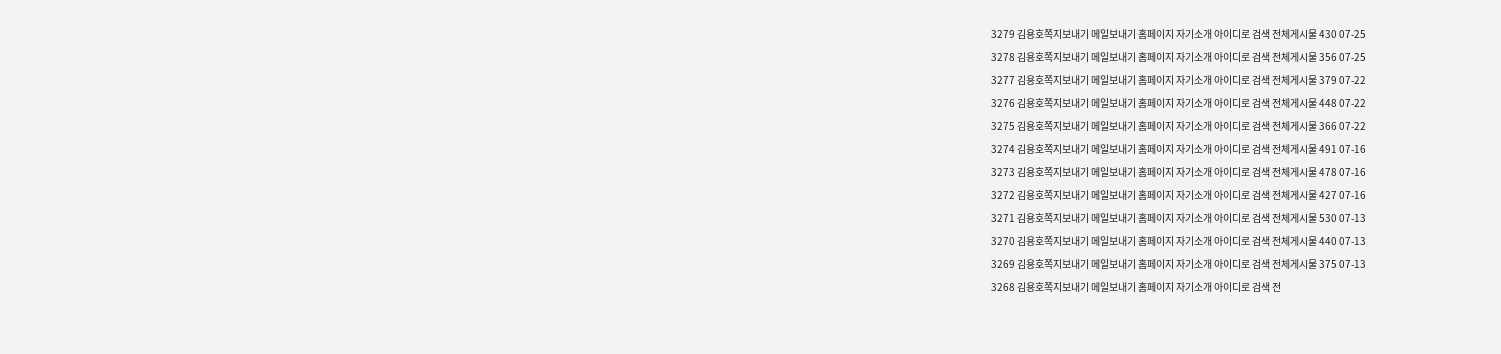3279 김용호쪽지보내기 메일보내기 홈페이지 자기소개 아이디로 검색 전체게시물 430 07-25
3278 김용호쪽지보내기 메일보내기 홈페이지 자기소개 아이디로 검색 전체게시물 356 07-25
3277 김용호쪽지보내기 메일보내기 홈페이지 자기소개 아이디로 검색 전체게시물 379 07-22
3276 김용호쪽지보내기 메일보내기 홈페이지 자기소개 아이디로 검색 전체게시물 448 07-22
3275 김용호쪽지보내기 메일보내기 홈페이지 자기소개 아이디로 검색 전체게시물 366 07-22
3274 김용호쪽지보내기 메일보내기 홈페이지 자기소개 아이디로 검색 전체게시물 491 07-16
3273 김용호쪽지보내기 메일보내기 홈페이지 자기소개 아이디로 검색 전체게시물 478 07-16
3272 김용호쪽지보내기 메일보내기 홈페이지 자기소개 아이디로 검색 전체게시물 427 07-16
3271 김용호쪽지보내기 메일보내기 홈페이지 자기소개 아이디로 검색 전체게시물 530 07-13
3270 김용호쪽지보내기 메일보내기 홈페이지 자기소개 아이디로 검색 전체게시물 440 07-13
3269 김용호쪽지보내기 메일보내기 홈페이지 자기소개 아이디로 검색 전체게시물 375 07-13
3268 김용호쪽지보내기 메일보내기 홈페이지 자기소개 아이디로 검색 전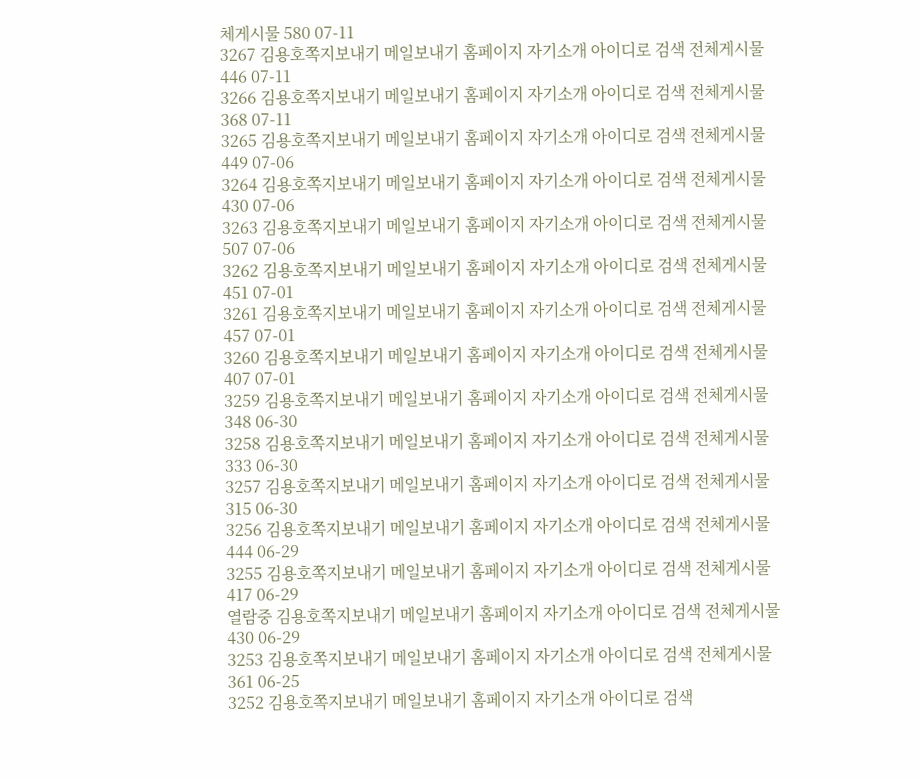체게시물 580 07-11
3267 김용호쪽지보내기 메일보내기 홈페이지 자기소개 아이디로 검색 전체게시물 446 07-11
3266 김용호쪽지보내기 메일보내기 홈페이지 자기소개 아이디로 검색 전체게시물 368 07-11
3265 김용호쪽지보내기 메일보내기 홈페이지 자기소개 아이디로 검색 전체게시물 449 07-06
3264 김용호쪽지보내기 메일보내기 홈페이지 자기소개 아이디로 검색 전체게시물 430 07-06
3263 김용호쪽지보내기 메일보내기 홈페이지 자기소개 아이디로 검색 전체게시물 507 07-06
3262 김용호쪽지보내기 메일보내기 홈페이지 자기소개 아이디로 검색 전체게시물 451 07-01
3261 김용호쪽지보내기 메일보내기 홈페이지 자기소개 아이디로 검색 전체게시물 457 07-01
3260 김용호쪽지보내기 메일보내기 홈페이지 자기소개 아이디로 검색 전체게시물 407 07-01
3259 김용호쪽지보내기 메일보내기 홈페이지 자기소개 아이디로 검색 전체게시물 348 06-30
3258 김용호쪽지보내기 메일보내기 홈페이지 자기소개 아이디로 검색 전체게시물 333 06-30
3257 김용호쪽지보내기 메일보내기 홈페이지 자기소개 아이디로 검색 전체게시물 315 06-30
3256 김용호쪽지보내기 메일보내기 홈페이지 자기소개 아이디로 검색 전체게시물 444 06-29
3255 김용호쪽지보내기 메일보내기 홈페이지 자기소개 아이디로 검색 전체게시물 417 06-29
열람중 김용호쪽지보내기 메일보내기 홈페이지 자기소개 아이디로 검색 전체게시물 430 06-29
3253 김용호쪽지보내기 메일보내기 홈페이지 자기소개 아이디로 검색 전체게시물 361 06-25
3252 김용호쪽지보내기 메일보내기 홈페이지 자기소개 아이디로 검색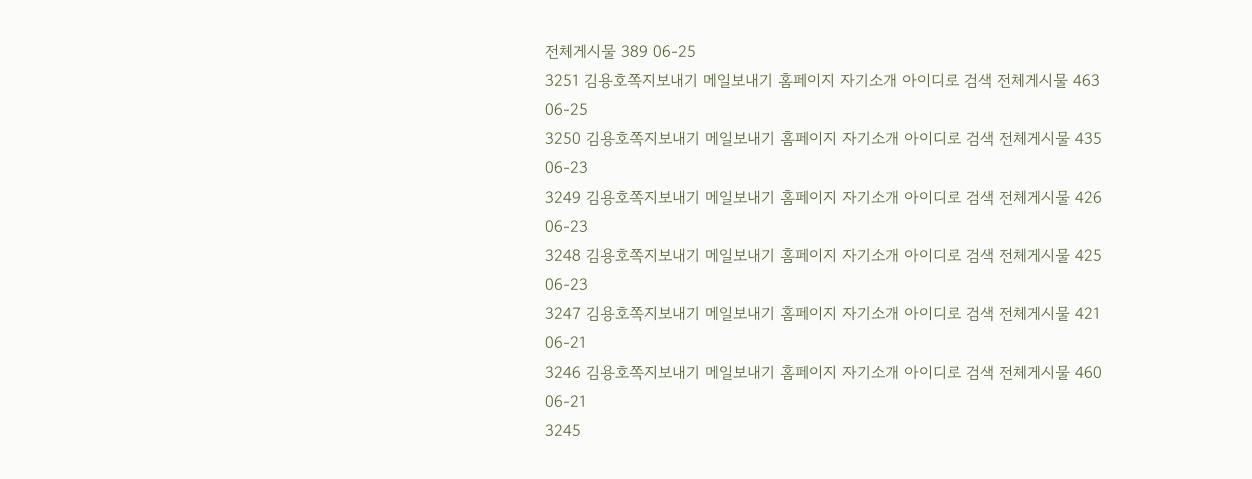전체게시물 389 06-25
3251 김용호쪽지보내기 메일보내기 홈페이지 자기소개 아이디로 검색 전체게시물 463 06-25
3250 김용호쪽지보내기 메일보내기 홈페이지 자기소개 아이디로 검색 전체게시물 435 06-23
3249 김용호쪽지보내기 메일보내기 홈페이지 자기소개 아이디로 검색 전체게시물 426 06-23
3248 김용호쪽지보내기 메일보내기 홈페이지 자기소개 아이디로 검색 전체게시물 425 06-23
3247 김용호쪽지보내기 메일보내기 홈페이지 자기소개 아이디로 검색 전체게시물 421 06-21
3246 김용호쪽지보내기 메일보내기 홈페이지 자기소개 아이디로 검색 전체게시물 460 06-21
3245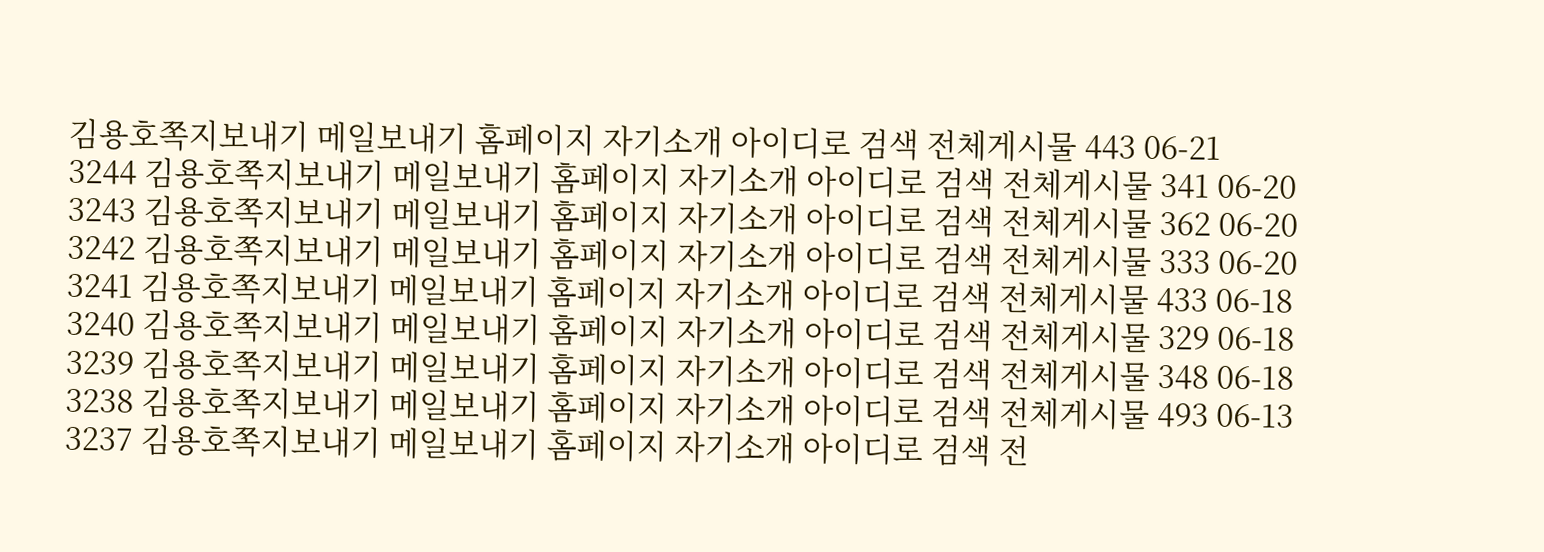김용호쪽지보내기 메일보내기 홈페이지 자기소개 아이디로 검색 전체게시물 443 06-21
3244 김용호쪽지보내기 메일보내기 홈페이지 자기소개 아이디로 검색 전체게시물 341 06-20
3243 김용호쪽지보내기 메일보내기 홈페이지 자기소개 아이디로 검색 전체게시물 362 06-20
3242 김용호쪽지보내기 메일보내기 홈페이지 자기소개 아이디로 검색 전체게시물 333 06-20
3241 김용호쪽지보내기 메일보내기 홈페이지 자기소개 아이디로 검색 전체게시물 433 06-18
3240 김용호쪽지보내기 메일보내기 홈페이지 자기소개 아이디로 검색 전체게시물 329 06-18
3239 김용호쪽지보내기 메일보내기 홈페이지 자기소개 아이디로 검색 전체게시물 348 06-18
3238 김용호쪽지보내기 메일보내기 홈페이지 자기소개 아이디로 검색 전체게시물 493 06-13
3237 김용호쪽지보내기 메일보내기 홈페이지 자기소개 아이디로 검색 전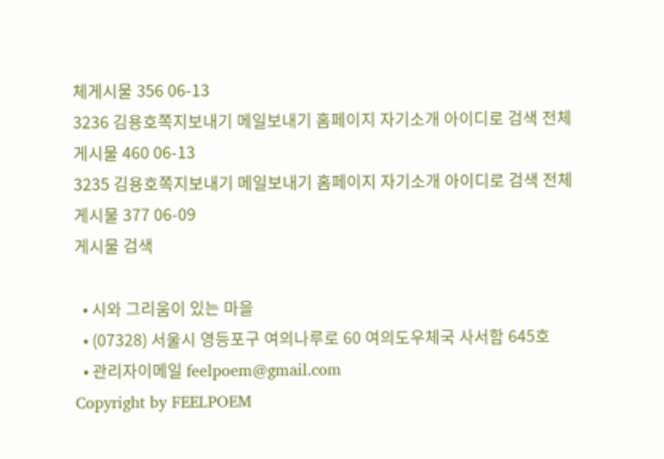체게시물 356 06-13
3236 김용호쪽지보내기 메일보내기 홈페이지 자기소개 아이디로 검색 전체게시물 460 06-13
3235 김용호쪽지보내기 메일보내기 홈페이지 자기소개 아이디로 검색 전체게시물 377 06-09
게시물 검색

  • 시와 그리움이 있는 마을
  • (07328) 서울시 영등포구 여의나루로 60 여의도우체국 사서함 645호
  • 관리자이메일 feelpoem@gmail.com
Copyright by FEELPOEM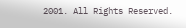2001. All Rights Reserved.